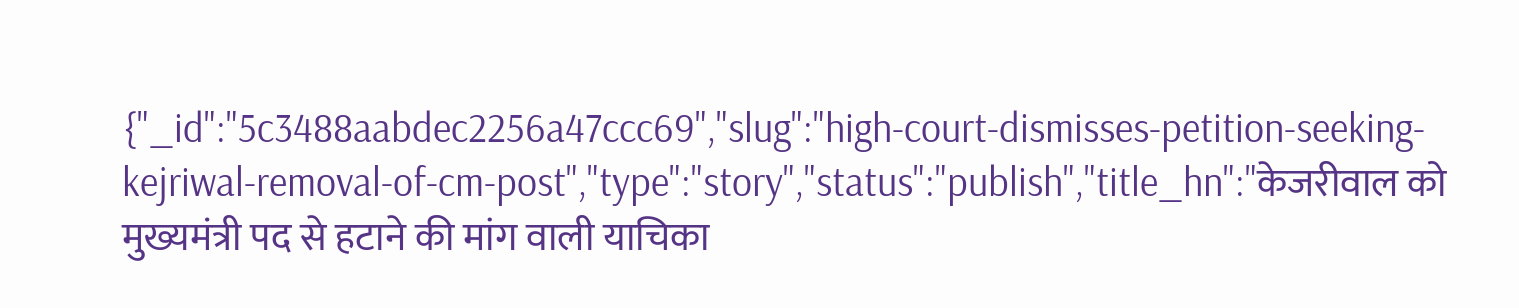{"_id":"5c3488aabdec2256a47ccc69","slug":"high-court-dismisses-petition-seeking-kejriwal-removal-of-cm-post","type":"story","status":"publish","title_hn":"केजरीवाल को मुख्यमंत्री पद से हटाने की मांग वाली याचिका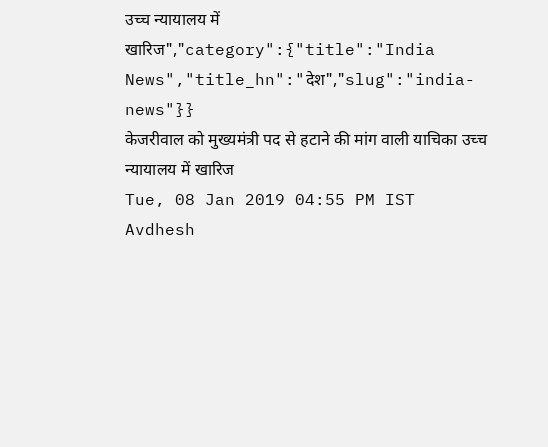उच्च न्यायालय में खारिज","category":{"title":"India News","title_hn":"देश","slug":"india-news"}}
केजरीवाल को मुख्यमंत्री पद से हटाने की मांग वाली याचिका उच्च न्यायालय में खारिज
Tue, 08 Jan 2019 04:55 PM IST
Avdhesh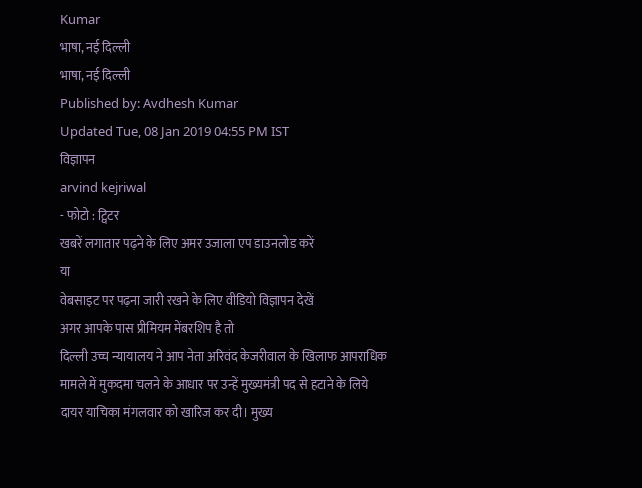Kumar
भाषा, नई दिल्ली
भाषा, नई दिल्ली
Published by: Avdhesh Kumar
Updated Tue, 08 Jan 2019 04:55 PM IST
विज्ञापन
arvind kejriwal
- फोटो : ट्विटर
खबरें लगातार पढ़ने के लिए अमर उजाला एप डाउनलोड करें
या
वेबसाइट पर पढ़ना जारी रखने के लिए वीडियो विज्ञापन देखें
अगर आपके पास प्रीमियम मेंबरशिप है तो
दिल्ली उच्च न्यायालय ने आप नेता अरिवंद केजरीवाल के खिलाफ आपराधिक मामले में मुकदमा चलने के आधार पर उन्हें मुख्यमंत्री पद से हटाने के लिये दायर याचिका मंगलवार को खारिज कर दी। मुख्य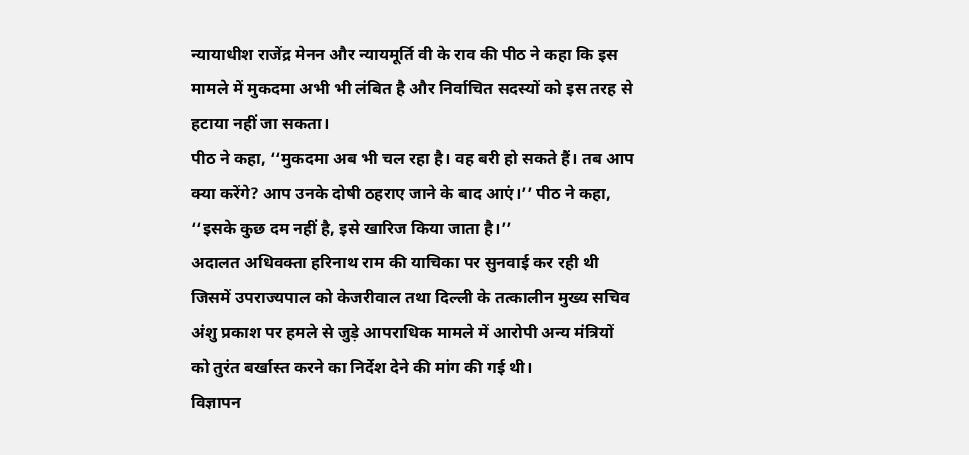न्यायाधीश राजेंद्र मेनन और न्यायमूर्ति वी के राव की पीठ ने कहा कि इस मामले में मुकदमा अभी भी लंबित है और निर्वाचित सदस्यों को इस तरह से हटाया नहीं जा सकता।
पीठ ने कहा, ‘‘मुकदमा अब भी चल रहा है। वह बरी हो सकते हैं। तब आप क्या करेंगे? आप उनके दोषी ठहराए जाने के बाद आएं।’’ पीठ ने कहा, ‘‘इसके कुछ दम नहीं है, इसे खारिज किया जाता है।’’
अदालत अधिवक्ता हरिनाथ राम की याचिका पर सुनवाई कर रही थी जिसमें उपराज्यपाल को केजरीवाल तथा दिल्ली के तत्कालीन मुख्य सचिव अंशु प्रकाश पर हमले से जुड़े आपराधिक मामले में आरोपी अन्य मंत्रियों को तुरंत बर्खास्त करने का निर्देश देने की मांग की गई थी।
विज्ञापन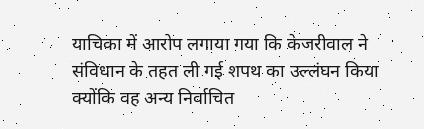याचिका में आरोप लगाया गया कि केजरीवाल ने संविधान के तहत ली गई शपथ का उल्लंघन किया क्योंकि वह अन्य निर्वाचित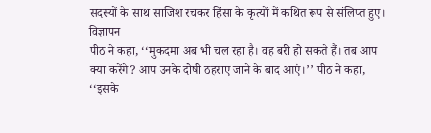सदस्यों के साथ साजिश रचकर हिंसा के कृत्यों में कथित रूप से संलिप्त हुए।
विज्ञापन
पीठ ने कहा, ‘‘मुकदमा अब भी चल रहा है। वह बरी हो सकते हैं। तब आप क्या करेंगे? आप उनके दोषी ठहराए जाने के बाद आएं।’’ पीठ ने कहा, ‘‘इसके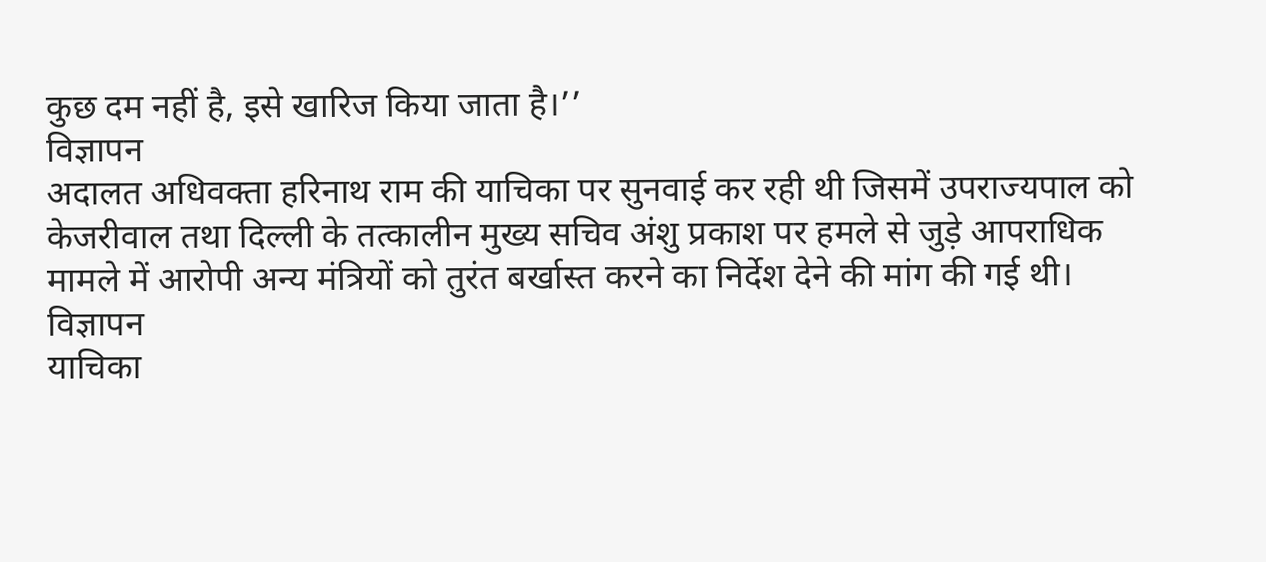कुछ दम नहीं है, इसे खारिज किया जाता है।’’
विज्ञापन
अदालत अधिवक्ता हरिनाथ राम की याचिका पर सुनवाई कर रही थी जिसमें उपराज्यपाल को केजरीवाल तथा दिल्ली के तत्कालीन मुख्य सचिव अंशु प्रकाश पर हमले से जुड़े आपराधिक मामले में आरोपी अन्य मंत्रियों को तुरंत बर्खास्त करने का निर्देश देने की मांग की गई थी।
विज्ञापन
याचिका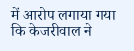में आरोप लगाया गया कि केजरीवाल ने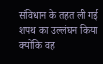संविधान के तहत ली गई शपथ का उल्लंघन किया क्योंकि वह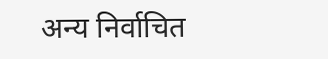अन्य निर्वाचित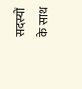सदस्यों के साथ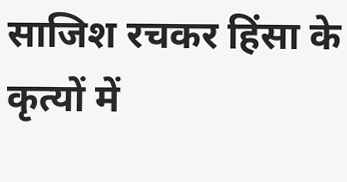साजिश रचकर हिंसा के कृत्यों में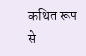कथित रूप से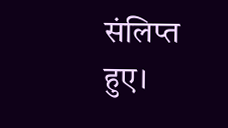संलिप्त हुए।